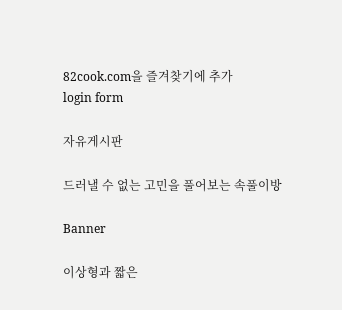82cook.com을 즐겨찾기에 추가
login form

자유게시판

드러낼 수 없는 고민을 풀어보는 속풀이방

Banner

이상형과 짧은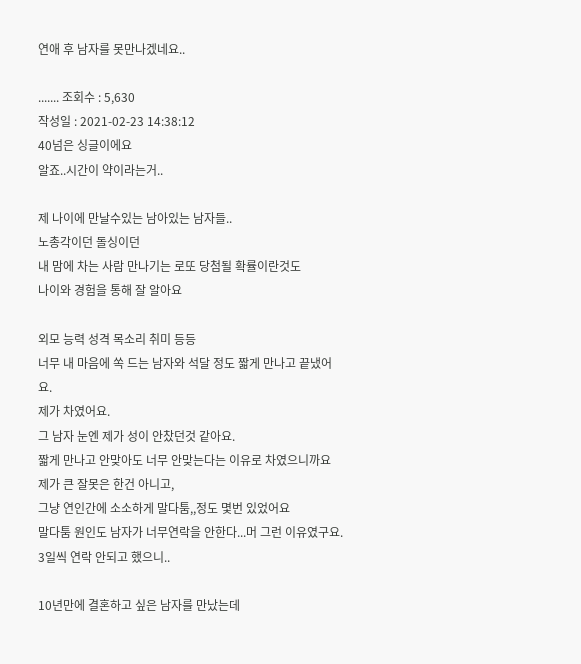연애 후 남자를 못만나겠네요..

....... 조회수 : 5,630
작성일 : 2021-02-23 14:38:12
40넘은 싱글이에요
알죠..시간이 약이라는거..

제 나이에 만날수있는 남아있는 남자들..
노총각이던 돌싱이던
내 맘에 차는 사람 만나기는 로또 당첨될 확률이란것도
나이와 경험을 통해 잘 알아요

외모 능력 성격 목소리 취미 등등
너무 내 마음에 쏙 드는 남자와 석달 정도 짧게 만나고 끝냈어요.
제가 차였어요.
그 남자 눈엔 제가 성이 안찼던것 같아요.
짧게 만나고 안맞아도 너무 안맞는다는 이유로 차였으니까요
제가 큰 잘못은 한건 아니고,
그냥 연인간에 소소하게 말다툼,,정도 몇번 있었어요
말다툼 원인도 남자가 너무연락을 안한다...머 그런 이유였구요. 3일씩 연락 안되고 했으니..

10년만에 결혼하고 싶은 남자를 만났는데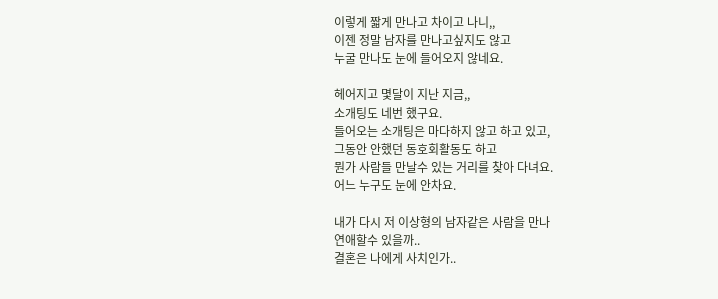이렇게 짧게 만나고 차이고 나니,,
이젠 정말 남자를 만나고싶지도 않고
누굴 만나도 눈에 들어오지 않네요.

헤어지고 몇달이 지난 지금,,
소개팅도 네번 했구요.
들어오는 소개팅은 마다하지 않고 하고 있고,
그동안 안했던 동호회활동도 하고
뭔가 사람들 만날수 있는 거리를 찾아 다녀요.
어느 누구도 눈에 안차요.

내가 다시 저 이상형의 남자같은 사람을 만나
연애할수 있을까..
결혼은 나에게 사치인가..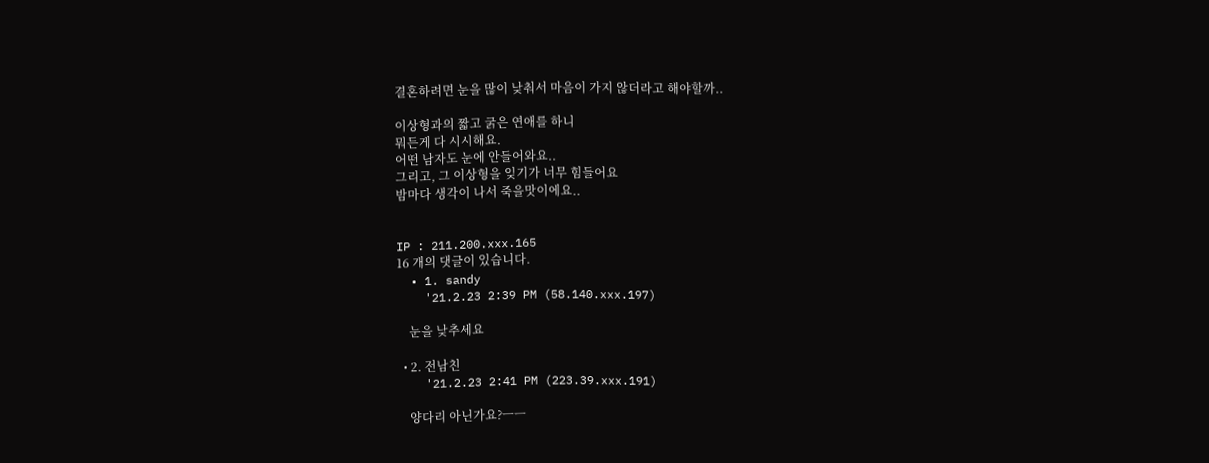결혼하려면 눈을 많이 낮춰서 마음이 가지 않더라고 해야할까..

이상형과의 짧고 굵은 연애를 하니
뭐든게 다 시시해요.
어떤 남자도 눈에 안들어와요..
그리고, 그 이상형을 잊기가 너무 힘들어요
밤마다 생각이 나서 죽을맛이에요..


IP : 211.200.xxx.165
16 개의 댓글이 있습니다.
  • 1. sandy
    '21.2.23 2:39 PM (58.140.xxx.197)

    눈을 낮추세요

  • 2. 전남친
    '21.2.23 2:41 PM (223.39.xxx.191)

    양다리 아닌가요?ㅡㅡ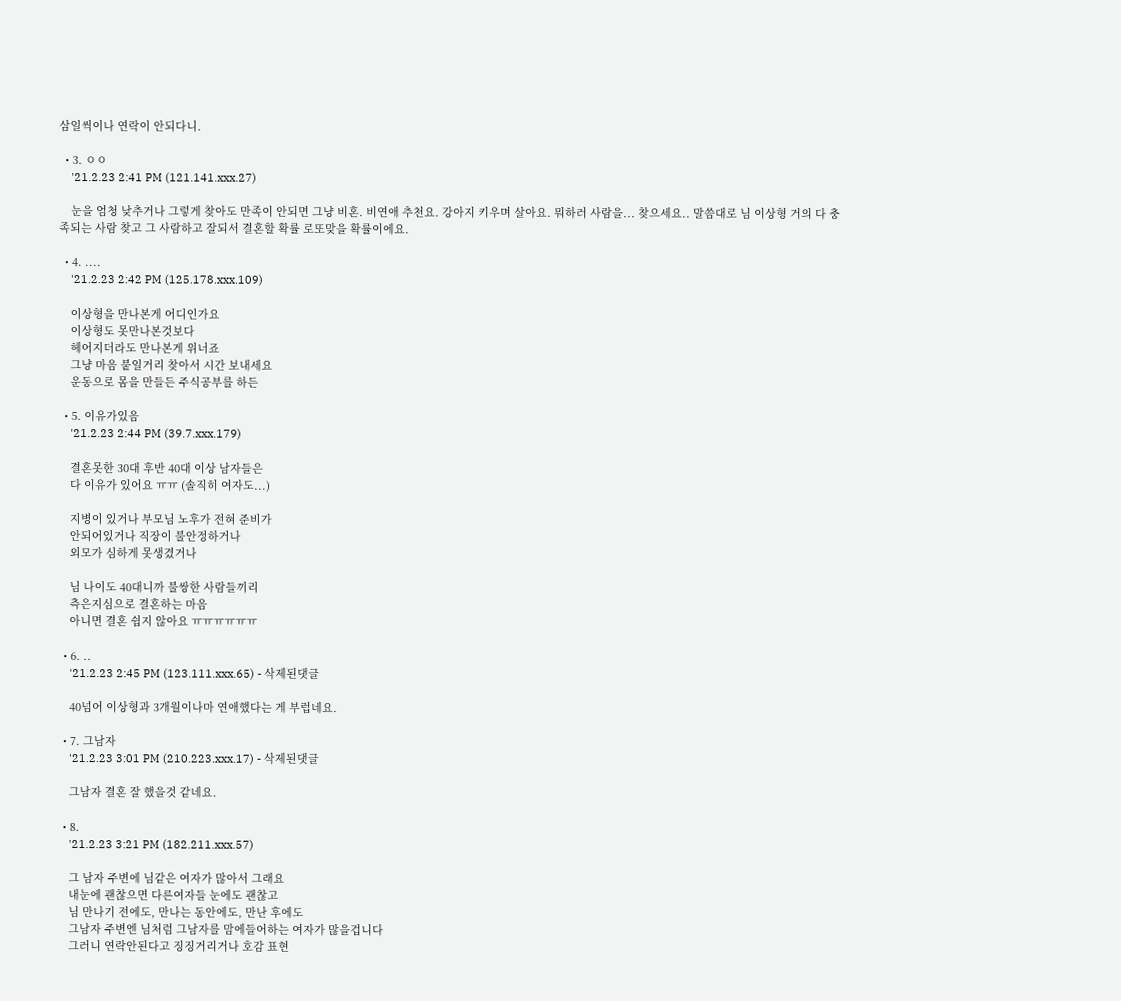삼일씩이나 연락이 안되다니.

  • 3. ㅇㅇ
    '21.2.23 2:41 PM (121.141.xxx.27)

    눈을 엄청 낮추거나 그렇게 찾아도 만족이 안되면 그냥 비혼. 비연애 추천요. 강아지 키우며 살아요. 뭐하러 사람을... 찾으세요.. 말씀대로 님 이상형 거의 다 충족되는 사람 찾고 그 사람하고 잘되서 결혼할 확률 로또맞을 확률이에요.

  • 4. ....
    '21.2.23 2:42 PM (125.178.xxx.109)

    이상형을 만나본게 어디인가요
    이상형도 못만나본것보다
    헤어지더라도 만나본게 위너죠
    그냥 마음 붙일거리 찾아서 시간 보내세요
    운동으로 몸을 만들든 주식공부를 하든

  • 5. 이유가있음
    '21.2.23 2:44 PM (39.7.xxx.179)

    결혼못한 30대 후반 40대 이상 남자들은
    다 이유가 있어요 ㅠㅠ (솔직히 여자도...)

    지병이 있거나 부모님 노후가 전혀 준비가
    안되어있거나 직장이 불안정하거나
    외모가 심하게 못생겼거나

    님 나이도 40대니까 불쌍한 사람들끼리
    측은지심으로 결혼하는 마음
    아니면 결혼 쉽지 않아요 ㅠㅠㅠㅠㅠㅠ

  • 6. ..
    '21.2.23 2:45 PM (123.111.xxx.65) - 삭제된댓글

    40넘어 이상형과 3개월이나마 연애했다는 게 부럽네요.

  • 7. 그남자
    '21.2.23 3:01 PM (210.223.xxx.17) - 삭제된댓글

    그남자 결혼 잘 했을것 같네요.

  • 8.
    '21.2.23 3:21 PM (182.211.xxx.57)

    그 남자 주변에 님같은 여자가 많아서 그래요
    내눈에 괜찮으면 다른여자들 눈에도 괜찮고
    님 만나기 전에도, 만나는 동안에도, 만난 후에도
    그남자 주변엔 님처럼 그남자를 맘에들어하는 여자가 많을겁니다
    그러니 연락안된다고 징징거리거나 호감 표현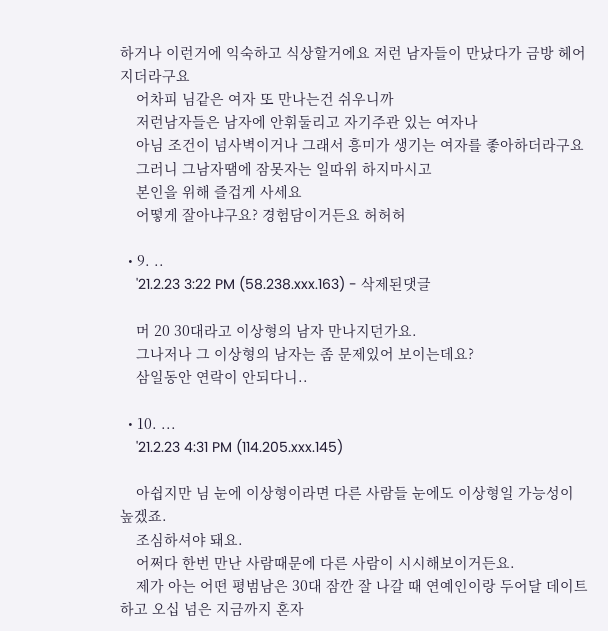하거나 이런거에 익숙하고 식상할거에요 저런 남자들이 만났다가 금방 헤어지더라구요
    어차피 님같은 여자 또 만나는건 쉬우니까
    저런남자들은 남자에 안휘둘리고 자기주관 있는 여자나
    아님 조건이 넘사벽이거나 그래서 흥미가 생기는 여자를 좋아하더라구요
    그러니 그남자땜에 잠못자는 일따위 하지마시고
    본인을 위해 즐겁게 사세요
    어떻게 잘아냐구요? 경험담이거든요 허허허

  • 9. ..
    '21.2.23 3:22 PM (58.238.xxx.163) - 삭제된댓글

    머 20 30대라고 이상형의 남자 만나지던가요.
    그나저나 그 이상형의 남자는 좀 문제있어 보이는데요?
    삼일동안 연락이 안되다니..

  • 10. ...
    '21.2.23 4:31 PM (114.205.xxx.145)

    아쉽지만 님 눈에 이상형이라면 다른 사람들 눈에도 이상형일 가능성이 높겠죠.
    조심하셔야 돼요.
    어쩌다 한번 만난 사람때문에 다른 사람이 시시해보이거든요.
    제가 아는 어떤 평범남은 30대 잠깐 잘 나갈 때 연예인이랑 두어달 데이트하고 오십 넘은 지금까지 혼자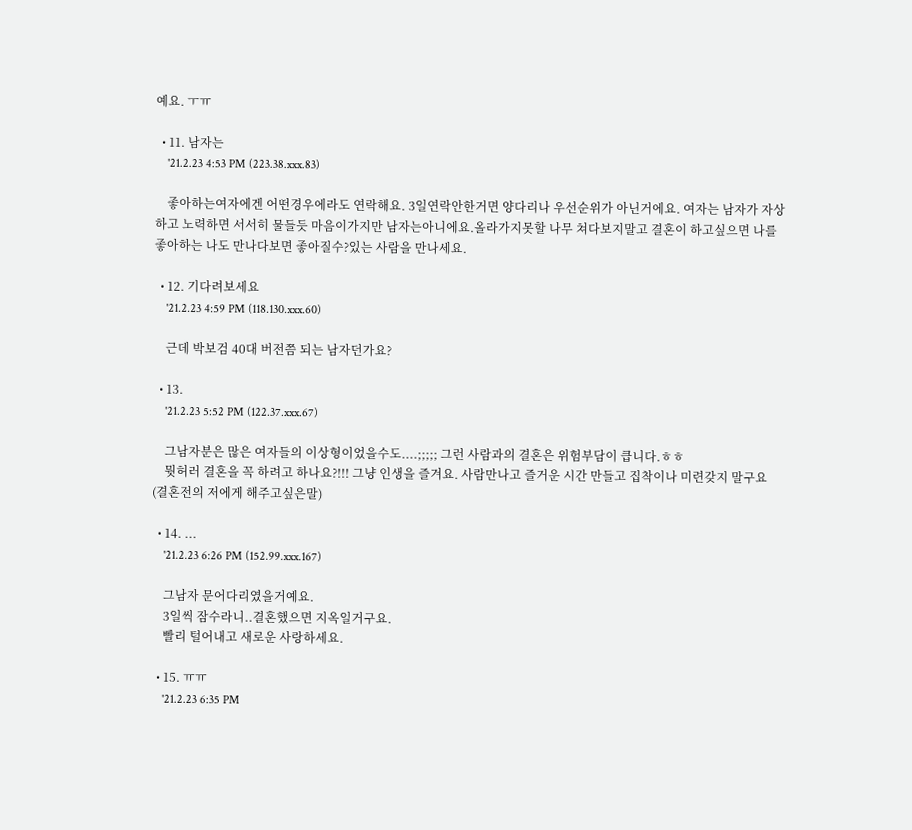예요. ㅜㅠ

  • 11. 남자는
    '21.2.23 4:53 PM (223.38.xxx.83)

    좋아하는여자에겐 어떤경우에라도 연락해요. 3일연락안한거면 양다리나 우선순위가 아닌거에요. 여자는 남자가 자상하고 노력하면 서서히 물들듯 마음이가지만 남자는아니에요.올라가지못할 나무 쳐다보지말고 결혼이 하고싶으면 나를 좋아하는 나도 만나다보면 좋아질수?있는 사람을 만나세요.

  • 12. 기다려보세요
    '21.2.23 4:59 PM (118.130.xxx.60)

    근데 박보검 40대 버전쯤 되는 남자던가요?

  • 13.
    '21.2.23 5:52 PM (122.37.xxx.67)

    그남자분은 많은 여자들의 이상형이었을수도....;;;;; 그런 사람과의 결혼은 위험부담이 큽니다.ㅎㅎ
    뭣허러 결혼을 꼭 하려고 하나요?!!! 그냥 인생을 즐겨요. 사람만나고 즐거운 시간 만들고 집착이나 미련갖지 말구요(결혼전의 저에게 해주고싶은말)

  • 14. ...
    '21.2.23 6:26 PM (152.99.xxx.167)

    그남자 문어다리였을거예요.
    3일씩 잠수라니..결혼했으면 지옥일거구요.
    빨리 털어내고 새로운 사랑하세요.

  • 15. ㅠㅠ
    '21.2.23 6:35 PM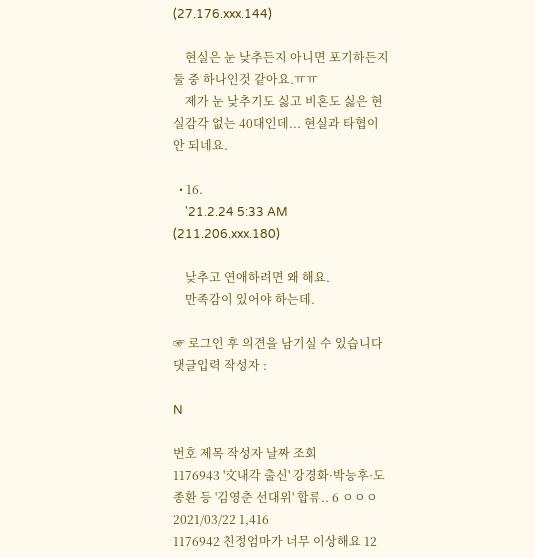(27.176.xxx.144)

    현실은 눈 낮추든지 아니면 포기하든지 둘 중 하나인것 같아요.ㅠㅠ
    제가 눈 낮추기도 싫고 비혼도 싫은 현실감각 없는 40대인데... 현실과 타협이 안 되네요.

  • 16.
    '21.2.24 5:33 AM (211.206.xxx.180)

    낮추고 연애하려면 왜 해요.
    만족감이 있어야 하는데.

☞ 로그인 후 의견을 남기실 수 있습니다
댓글입력 작성자 :

N

번호 제목 작성자 날짜 조회
1176943 '文내각 출신' 강경화·박능후·도종환 등 '김영춘 선대위' 합류.. 6 ㅇㅇㅇ 2021/03/22 1,416
1176942 친정엄마가 너무 이상해요 12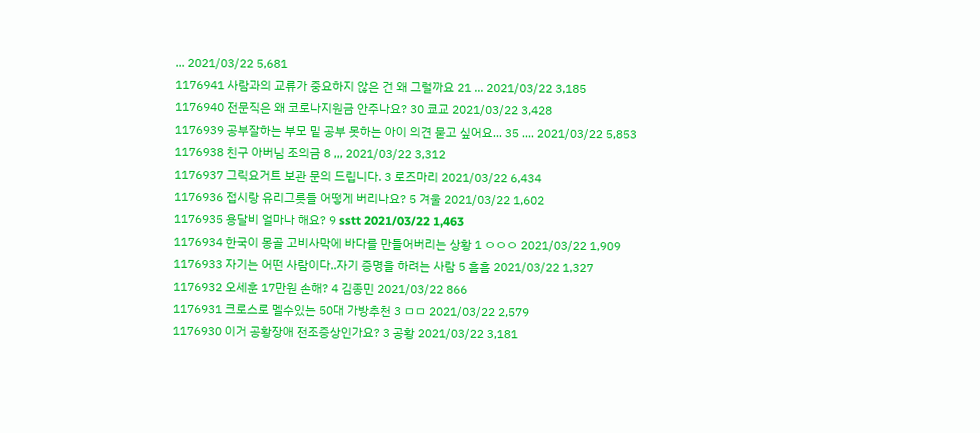... 2021/03/22 5,681
1176941 사람과의 교류가 중요하지 않은 건 왜 그럴까요 21 ... 2021/03/22 3,185
1176940 전문직은 왜 코로나지원금 안주나요? 30 쿄교 2021/03/22 3,428
1176939 공부잘하는 부모 밑 공부 못하는 아이 의견 묻고 싶어요... 35 .... 2021/03/22 5,853
1176938 친구 아버님 조의금 8 ,,, 2021/03/22 3,312
1176937 그릭요거트 보관 문의 드립니다. 3 로즈마리 2021/03/22 6,434
1176936 접시랑 유리그릇들 어떻게 버리나요? 5 겨울 2021/03/22 1,602
1176935 용달비 얼마나 해요? 9 sstt 2021/03/22 1,463
1176934 한국이 몽골 고비사막에 바다를 만들어버리는 상황 1 ㅇㅇㅇ 2021/03/22 1,909
1176933 자기는 어떤 사람이다..자기 증명을 하려는 사람 5 흠흠 2021/03/22 1,327
1176932 오세훈 17만원 손해? 4 김종민 2021/03/22 866
1176931 크로스로 멜수있는 50대 가방추천 3 ㅁㅁ 2021/03/22 2,579
1176930 이거 공황장애 전조증상인가요? 3 공황 2021/03/22 3,181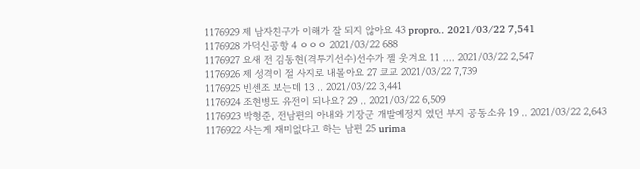1176929 제 남자친구가 이해가 잘 되지 않아요 43 propro.. 2021/03/22 7,541
1176928 가덕신공항 4 ㅇㅇㅇ 2021/03/22 688
1176927 요새 전 김동현(격투기선수)선수가 젤 웃겨요 11 .... 2021/03/22 2,547
1176926 제 성격이 절 사지로 내몰아요 27 쿄교 2021/03/22 7,739
1176925 빈센조 보는데 13 .. 2021/03/22 3,441
1176924 조현병도 유전이 되나요? 29 .. 2021/03/22 6,509
1176923 박형준, 전남편의 아내와 기장군 개발예정지 였던 부지 공동소유 19 .. 2021/03/22 2,643
1176922 사는게 재미없다고 하는 남편 25 urima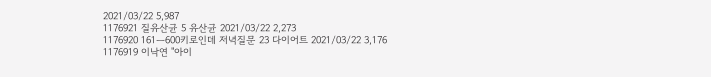2021/03/22 5,987
1176921 질유산균 5 유산균 2021/03/22 2,273
1176920 161ㅡ600키로인데 저녁질문 23 다이어트 2021/03/22 3,176
1176919 이낙연 "아이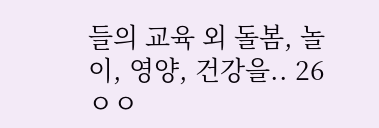들의 교육 외 돌봄, 놀이, 영양, 건강을.. 26 ㅇㅇ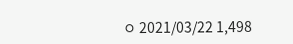ㅇ 2021/03/22 1,498